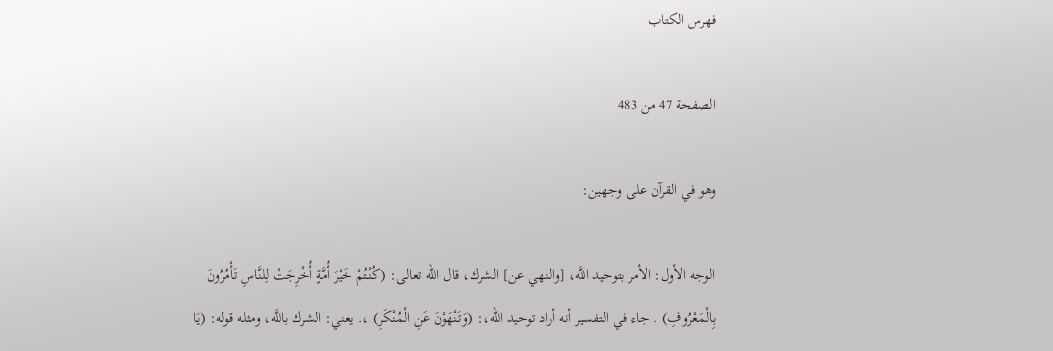فهرس الكتاب

الصفحة 47 من 483

وهو في القرآن على وجهين:

الوجه الأول: الأمر بتوحيد اللَّه، [والنهي عن] الشرك، قال الله تعالى: (كُنْتُمْ خَيْرَ أُمَّةٍ أُخْرِجَتْ لِلنَّاسِ تَأْمُرُونَ بِالْمَعْرُوفِ) . جاء في التفسير أنه أراد توحيد الله،: (وَتَنْهَوْنَ عَنِ الْمُنْكَرِ) ،. يعني: الشرك باللَّه، ومثله قوله: (يَا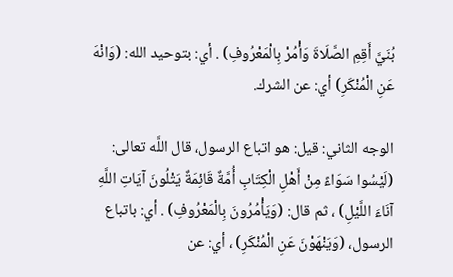بُنَيَّ أَقِمِ الصَّلَاةَ وَأْمُرْ بِالْمَعْرُوفِ) . أي: بتوحيد الله: (وَانْهَ عَنِ الْمُنْكَرِ) أي: عن الشرك.

الوجه الثاني: قيل: هو اتباع الرسول، قال اللَّه تعالى: (لَيْسُوا سَوَاءً مِنْ أَهْلِ الْكِتَابِ أُمَّةٌ قَائِمَةٌ يَتْلُونَ آيَاتِ اللَّهِ آنَاءَ اللَّيْلِ) ، ثم قال: (وَيَأْمُرُونَ بِالْمَعْرُوفِ) . أي: باتباع الرسول، (وَيَنْهَوْنَ عَنِ الْمُنْكَرِ) ، أي: عن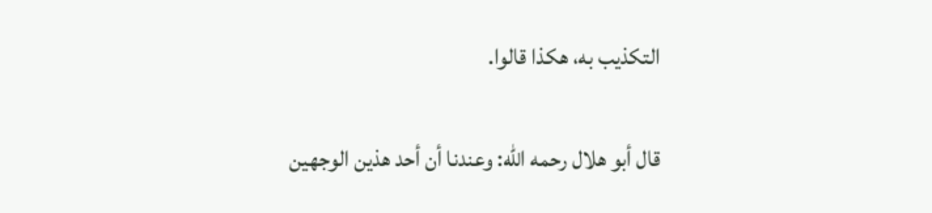التكذيب به، هكذا قالوا.

قال أبو هلال رحمه الله: وعندنا أن أحد هذين الوجهين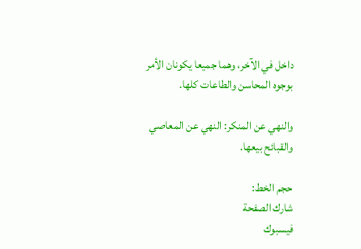داخل في الآخر، وهما جميعا يكونان الأمر بوجوه المحاسن والطاعات كلها.

والنهي عن المنكر: النهي عن المعاصي والقبائح بيعها.

حجم الخط:
شارك الصفحة
فيسبوك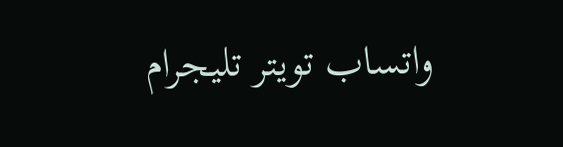واتساب تويتر تليجرام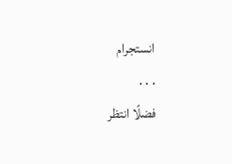انستجرام
. . .
فضلًا انتظر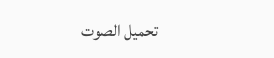تحميل الصوت